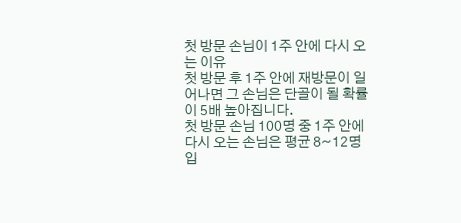첫 방문 손님이 1주 안에 다시 오는 이유
첫 방문 후 1주 안에 재방문이 일어나면 그 손님은 단골이 될 확률이 5배 높아집니다.
첫 방문 손님 100명 중 1주 안에 다시 오는 손님은 평균 8~12명입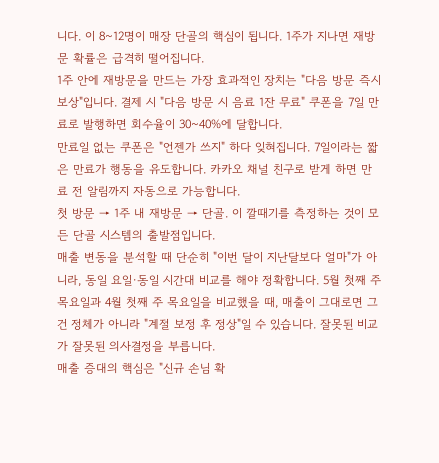니다. 이 8~12명이 매장 단골의 핵심이 됩니다. 1주가 지나면 재방문 확률은 급격히 떨어집니다.
1주 안에 재방문을 만드는 가장 효과적인 장치는 "다음 방문 즉시 보상"입니다. 결제 시 "다음 방문 시 음료 1잔 무료" 쿠폰을 7일 만료로 발행하면 회수율이 30~40%에 달합니다.
만료일 없는 쿠폰은 "언젠가 쓰지" 하다 잊혀집니다. 7일이라는 짧은 만료가 행동을 유도합니다. 카카오 채널 친구로 받게 하면 만료 전 알림까지 자동으로 가능합니다.
첫 방문 → 1주 내 재방문 → 단골. 이 깔때기를 측정하는 것이 모든 단골 시스템의 출발점입니다.
매출 변동을 분석할 때 단순히 "이번 달이 지난달보다 얼마"가 아니라, 동일 요일·동일 시간대 비교를 해야 정확합니다. 5월 첫째 주 목요일과 4월 첫째 주 목요일을 비교했을 때, 매출이 그대로면 그건 정체가 아니라 "계절 보정 후 정상"일 수 있습니다. 잘못된 비교가 잘못된 의사결정을 부릅니다.
매출 증대의 핵심은 "신규 손님 확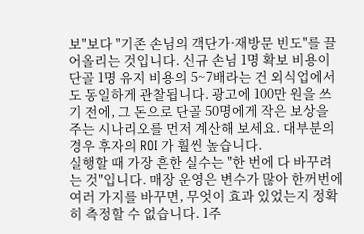보"보다 "기존 손님의 객단가·재방문 빈도"를 끌어올리는 것입니다. 신규 손님 1명 확보 비용이 단골 1명 유지 비용의 5~7배라는 건 외식업에서도 동일하게 관찰됩니다. 광고에 100만 원을 쓰기 전에, 그 돈으로 단골 50명에게 작은 보상을 주는 시나리오를 먼저 계산해 보세요. 대부분의 경우 후자의 ROI 가 훨씬 높습니다.
실행할 때 가장 흔한 실수는 "한 번에 다 바꾸려는 것"입니다. 매장 운영은 변수가 많아 한꺼번에 여러 가지를 바꾸면, 무엇이 효과 있었는지 정확히 측정할 수 없습니다. 1주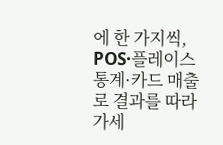에 한 가지씩, POS·플레이스 통계·카드 매출로 결과를 따라가세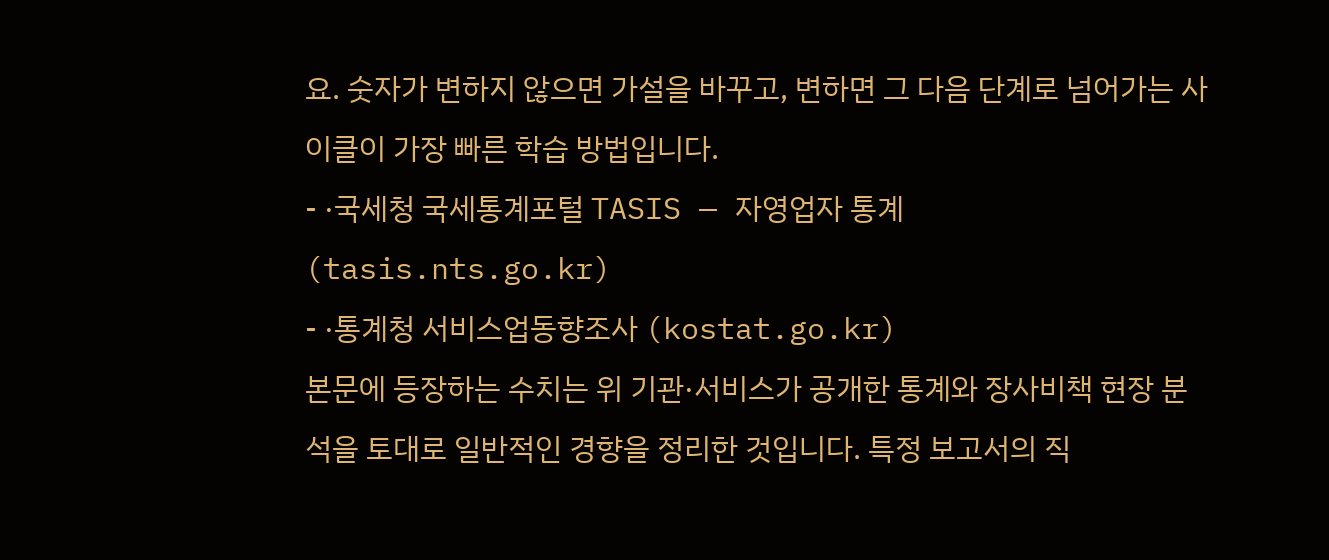요. 숫자가 변하지 않으면 가설을 바꾸고, 변하면 그 다음 단계로 넘어가는 사이클이 가장 빠른 학습 방법입니다.
- ·국세청 국세통계포털 TASIS — 자영업자 통계 (tasis.nts.go.kr)
- ·통계청 서비스업동향조사 (kostat.go.kr)
본문에 등장하는 수치는 위 기관·서비스가 공개한 통계와 장사비책 현장 분석을 토대로 일반적인 경향을 정리한 것입니다. 특정 보고서의 직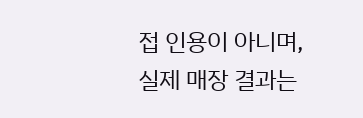접 인용이 아니며, 실제 매장 결과는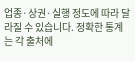업종·상권·실행 정도에 따라 달라질 수 있습니다. 정확한 통계는 각 출처에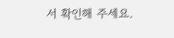서 확인해 주세요.